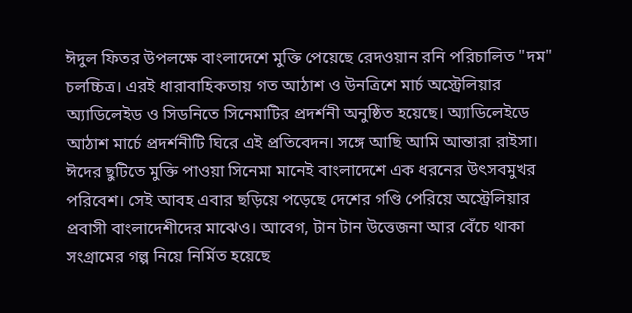ঈদুল ফিতর উপলক্ষে বাংলাদেশে মুক্তি পেয়েছে রেদওয়ান রনি পরিচালিত "দম" চলচ্চিত্র। এরই ধারাবাহিকতায় গত আঠাশ ও উনত্রিশে মার্চ অস্ট্রেলিয়ার অ্যাডিলেইড ও সিডনিতে সিনেমাটির প্রদর্শনী অনুষ্ঠিত হয়েছে। অ্যাডিলেইডে আঠাশ মার্চে প্রদর্শনীটি ঘিরে এই প্রতিবেদন। সঙ্গে আছি আমি আন্তারা রাইসা।
ঈদের ছুটিতে মুক্তি পাওয়া সিনেমা মানেই বাংলাদেশে এক ধরনের উৎসবমুখর পরিবেশ। সেই আবহ এবার ছড়িয়ে পড়েছে দেশের গণ্ডি পেরিয়ে অস্ট্রেলিয়ার প্রবাসী বাংলাদেশীদের মাঝেও। আবেগ, টান টান উত্তেজনা আর বেঁচে থাকা সংগ্রামের গল্প নিয়ে নির্মিত হয়েছে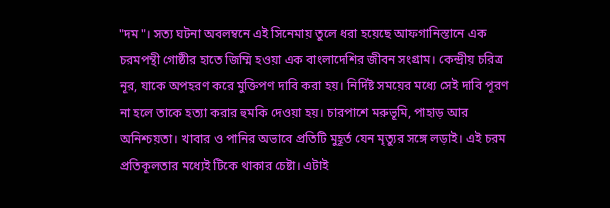"দম"। সত্য ঘটনা অবলম্বনে এই সিনেমায় তুলে ধরা হয়েছে আফগানিস্তানে এক চরমপন্থী গোষ্ঠীর হাতে জিম্মি হওয়া এক বাংলাদেশির জীবন সংগ্রাম। কেন্দ্রীয় চরিত্র নূর, যাকে অপহরণ করে মুক্তিপণ দাবি করা হয়। নির্দিষ্ট সময়ের মধ্যে সেই দাবি পূরণ না হলে তাকে হত্যা করার হুমকি দেওয়া হয়। চারপাশে মরুভূমি, পাহাড় আর অনিশ্চয়তা। খাবার ও পানির অভাবে প্রতিটি মুহূর্ত যেন মৃত্যুর সঙ্গে লড়াই। এই চরম প্রতিকূলতার মধ্যেই টিকে থাকার চেষ্টা। এটাই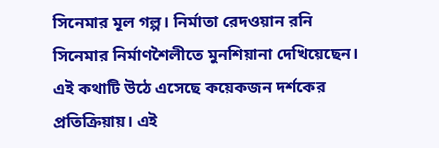সিনেমার মূল গল্প। নির্মাতা রেদওয়ান রনি সিনেমার নির্মাণশৈলীতে মুনশিয়ানা দেখিয়েছেন। এই কথাটি উঠে এসেছে কয়েকজন দর্শকের প্রতিক্রিয়ায়। এই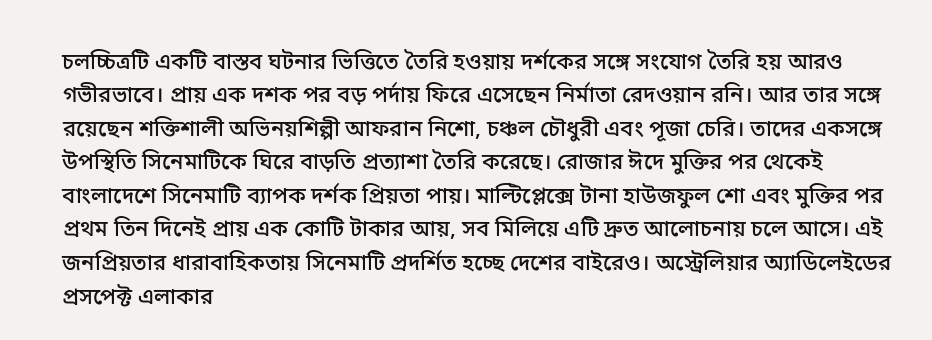চলচ্চিত্রটি একটি বাস্তব ঘটনার ভিত্তিতে তৈরি হওয়ায় দর্শকের সঙ্গে সংযোগ তৈরি হয় আরও গভীরভাবে। প্রায় এক দশক পর বড় পর্দায় ফিরে এসেছেন নির্মাতা রেদওয়ান রনি। আর তার সঙ্গে রয়েছেন শক্তিশালী অভিনয়শিল্পী আফরান নিশো, চঞ্চল চৌধুরী এবং পূজা চেরি। তাদের একসঙ্গে উপস্থিতি সিনেমাটিকে ঘিরে বাড়তি প্রত্যাশা তৈরি করেছে। রোজার ঈদে মুক্তির পর থেকেই বাংলাদেশে সিনেমাটি ব্যাপক দর্শক প্রিয়তা পায়। মাল্টিপ্লেক্সে টানা হাউজফুল শো এবং মুক্তির পর প্রথম তিন দিনেই প্রায় এক কোটি টাকার আয়, সব মিলিয়ে এটি দ্রুত আলোচনায় চলে আসে। এই জনপ্রিয়তার ধারাবাহিকতায় সিনেমাটি প্রদর্শিত হচ্ছে দেশের বাইরেও। অস্ট্রেলিয়ার অ্যাডিলেইডের প্রসপেক্ট এলাকার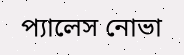প্যালেস নোভা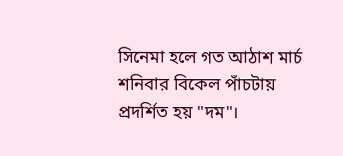সিনেমা হলে গত আঠাশ মার্চ শনিবার বিকেল পাঁচটায় প্রদর্শিত হয় "দম"।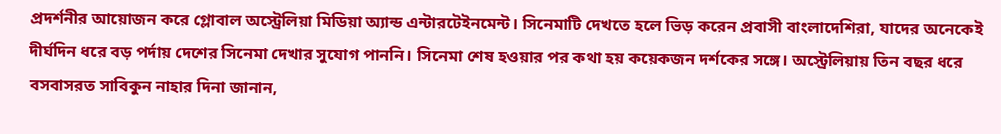প্রদর্শনীর আয়োজন করে গ্লোবাল অস্ট্রেলিয়া মিডিয়া অ্যান্ড এন্টারটেইনমেন্ট। সিনেমাটি দেখতে হলে ভিড় করেন প্রবাসী বাংলাদেশিরা, যাদের অনেকেই দীর্ঘদিন ধরে বড় পর্দায় দেশের সিনেমা দেখার সুযোগ পাননি। সিনেমা শেষ হওয়ার পর কথা হয় কয়েকজন দর্শকের সঙ্গে। অস্ট্রেলিয়ায় তিন বছর ধরে বসবাসরত সাবিকুন নাহার দিনা জানান,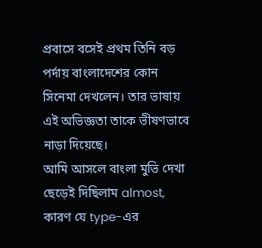প্রবাসে বসেই প্রথম তিনি বড় পর্দায় বাংলাদেশের কোন সিনেমা দেখলেন। তার ভাষায় এই অভিজ্ঞতা তাকে ভীষণভাবে নাড়া দিয়েছে।
আমি আসলে বাংলা মুভি দেখা ছেড়েই দিছিলাম almost, কারণ যে type-এর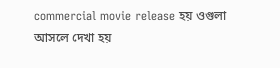commercial movie release হয় ওগুলা আসলে দেখা হয়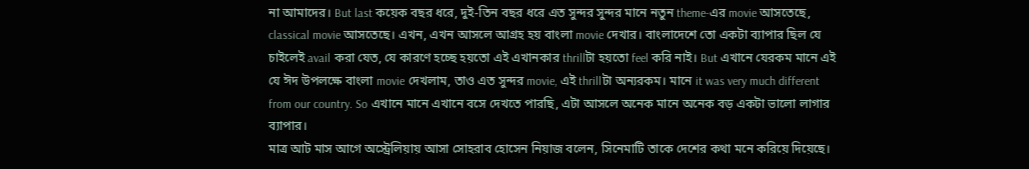না আমাদের। But last কয়েক বছর ধরে, দুই-তিন বছর ধরে এত সুন্দর সুন্দর মানে নতুন theme-এর movie আসতেছে, classical movie আসতেছে। এখন, এখন আসলে আগ্রহ হয় বাংলা movie দেখার। বাংলাদেশে তো একটা ব্যাপার ছিল যে চাইলেই avail করা যেত, যে কারণে হচ্ছে হয়তো এই এখানকার thrillটা হয়তো feel করি নাই। But এখানে যেরকম মানে এই যে ঈদ উপলক্ষে বাংলা movie দেখলাম, তাও এত সুন্দর movie, এই thrillটা অন্যরকম। মানে it was very much different from our country. So এখানে মানে এখানে বসে দেখতে পারছি, এটা আসলে অনেক মানে অনেক বড় একটা ভালো লাগার ব্যাপার।
মাত্র আট মাস আগে অস্ট্রেলিয়ায় আসা সোহরাব হোসেন নিয়াজ বলেন, সিনেমাটি তাকে দেশের কথা মনে করিয়ে দিয়েছে।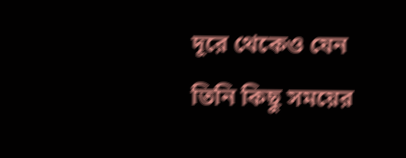দূরে থেকেও যেন তিনি কিছু সময়ের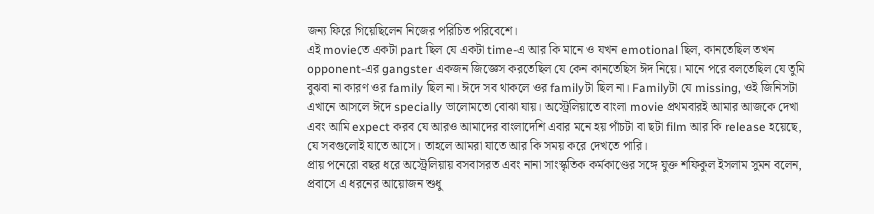জন্য ফিরে গিয়েছিলেন নিজের পরিচিত পরিবেশে।
এই movieতে একটা part ছিল যে একটা time-এ আর কি মানে ও যখন emotional ছিল, কানতেছিল তখন opponent-এর gangster একজন জিজ্ঞেস করতেছিল যে কেন কানতেছিস ঈদ নিয়ে। মানে পরে বলতেছিল যে তুমি বুঝবা না কারণ ওর family ছিল না। ঈদে সব থাকলে ওর familyটা ছিল না। Familyটা যে missing, ওই জিনিসটা এখানে আসলে ঈদে specially ভালোমতো বোঝা যায়। অস্ট্রেলিয়াতে বাংলা movie প্রথমবারই আমার আজকে দেখা এবং আমি expect করব যে আরও আমাদের বাংলাদেশি এবার মনে হয় পাঁচটা বা ছটা film আর কি release হয়েছে, যে সবগুলোই যাতে আসে। তাহলে আমরা যাতে আর কি সময় করে দেখতে পারি।
প্রায় পনেরো বছর ধরে অস্ট্রেলিয়ায় বসবাসরত এবং নানা সাংস্কৃতিক কর্মকাণ্ডের সঙ্গে যুক্ত শফিকুল ইসলাম সুমন বলেন, প্রবাসে এ ধরনের আয়োজন শুধু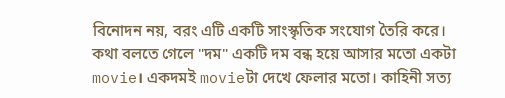বিনোদন নয়, বরং এটি একটি সাংস্কৃতিক সংযোগ তৈরি করে।
কথা বলতে গেলে "দম" একটি দম বন্ধ হয়ে আসার মতো একটা movie। একদমই movieটা দেখে ফেলার মতো। কাহিনী সত্য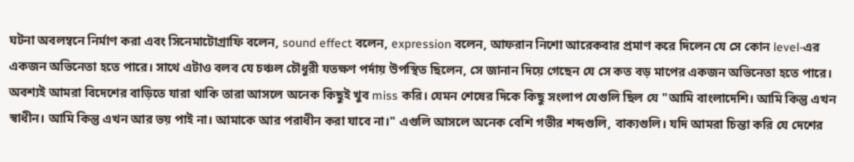ঘটনা অবলম্বনে নির্মাণ করা এবং সিনেমাটোগ্রাফি বলেন, sound effect বলেন, expression বলেন, আফরান নিশো আরেকবার প্রমাণ করে দিলেন যে সে কোন level-এর একজন অভিনেতা হতে পারে। সাথে এটাও বলব যে চঞ্চল চৌধুরী যতক্ষণ পর্দায় উপস্থিত ছিলেন, সে জানান দিয়ে গেছেন যে সে কত বড় মাপের একজন অভিনেতা হতে পারে। অবশ্যই আমরা বিদেশের বাড়িতে যারা থাকি তারা আসলে অনেক কিছুই খুব miss করি। যেমন শেষের দিকে কিছু সংলাপ যেগুলি ছিল যে "আমি বাংলাদেশি। আমি কিন্তু এখন স্বাধীন। আমি কিন্তু এখন আর ভয় পাই না। আমাকে আর পরাধীন করা যাবে না।" এগুলি আসলে অনেক বেশি গভীর শব্দগুলি, বাক্যগুলি। যদি আমরা চিন্তা করি যে দেশের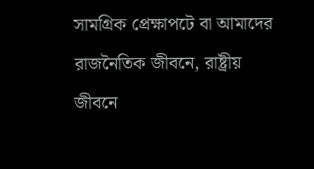সামগ্রিক প্রেক্ষাপটে বা আমাদের রাজনৈতিক জীবনে, রাষ্ট্রীয় জীবনে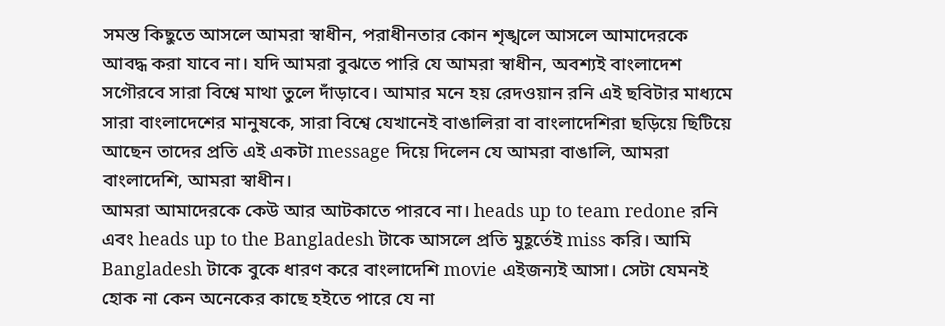সমস্ত কিছুতে আসলে আমরা স্বাধীন, পরাধীনতার কোন শৃঙ্খলে আসলে আমাদেরকে আবদ্ধ করা যাবে না। যদি আমরা বুঝতে পারি যে আমরা স্বাধীন, অবশ্যই বাংলাদেশ সগৌরবে সারা বিশ্বে মাথা তুলে দাঁড়াবে। আমার মনে হয় রেদওয়ান রনি এই ছবিটার মাধ্যমে সারা বাংলাদেশের মানুষকে, সারা বিশ্বে যেখানেই বাঙালিরা বা বাংলাদেশিরা ছড়িয়ে ছিটিয়ে আছেন তাদের প্রতি এই একটা message দিয়ে দিলেন যে আমরা বাঙালি, আমরা বাংলাদেশি, আমরা স্বাধীন।
আমরা আমাদেরকে কেউ আর আটকাতে পারবে না। heads up to team redone রনি এবং heads up to the Bangladesh টাকে আসলে প্রতি মুহূর্তেই miss করি। আমি Bangladesh টাকে বুকে ধারণ করে বাংলাদেশি movie এইজন্যই আসা। সেটা যেমনই হোক না কেন অনেকের কাছে হইতে পারে যে না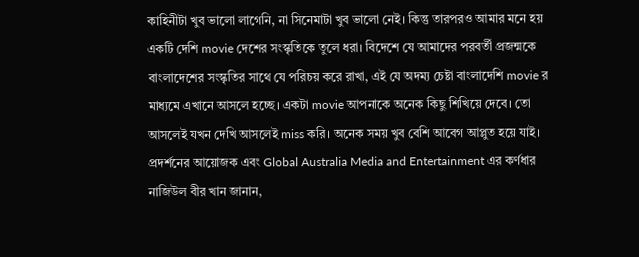কাহিনীটা খুব ভালো লাগেনি, না সিনেমাটা খুব ভালো নেই। কিন্তু তারপরও আমার মনে হয় একটি দেশি movie দেশের সংস্কৃতিকে তুলে ধরা। বিদেশে যে আমাদের পরবর্তী প্রজন্মকে বাংলাদেশের সংস্কৃতির সাথে যে পরিচয় করে রাখা, এই যে অদম্য চেষ্টা বাংলাদেশি movie র মাধ্যমে এখানে আসলে হচ্ছে। একটা movie আপনাকে অনেক কিছু শিখিয়ে দেবে। তো আসলেই যখন দেখি আসলেই miss করি। অনেক সময় খুব বেশি আবেগ আপ্লুত হয়ে যাই।
প্রদর্শনের আয়োজক এবং Global Australia Media and Entertainment এর কর্ণধার নাজিউল বীর খান জানান,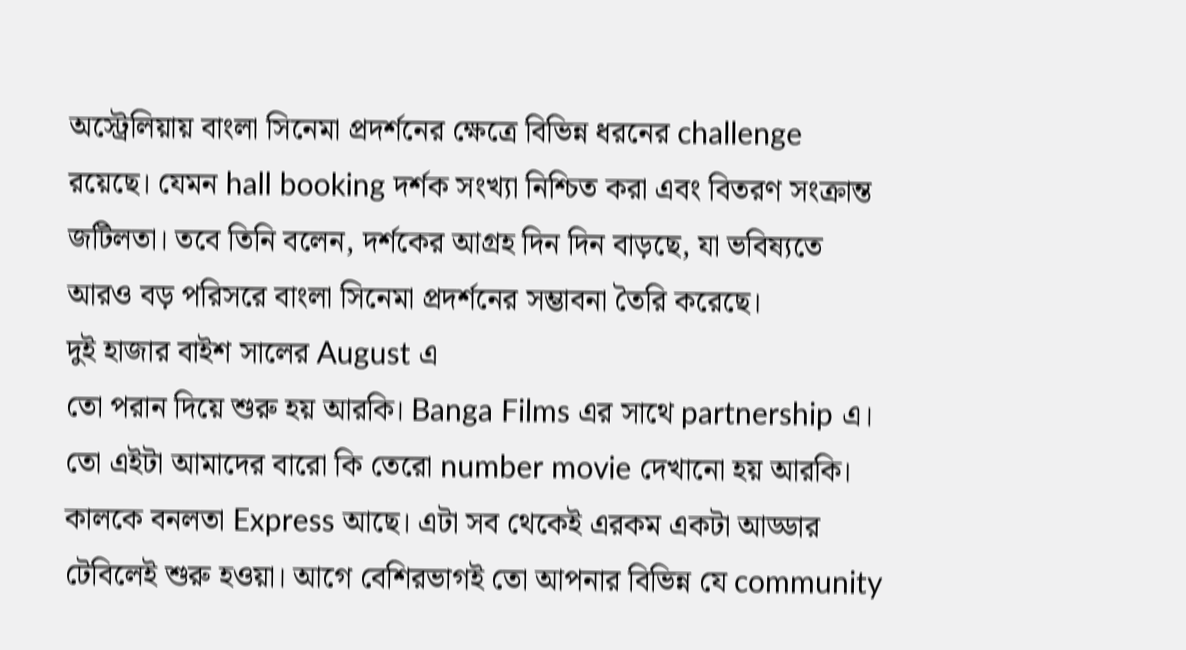অস্ট্রেলিয়ায় বাংলা সিনেমা প্রদর্শনের ক্ষেত্রে বিভিন্ন ধরনের challenge রয়েছে। যেমন hall booking দর্শক সংখ্যা নিশ্চিত করা এবং বিতরণ সংক্রান্ত জটিলতা। তবে তিনি বলেন, দর্শকের আগ্রহ দিন দিন বাড়ছে, যা ভবিষ্যতে আরও বড় পরিসরে বাংলা সিনেমা প্রদর্শনের সম্ভাবনা তৈরি করেছে।
দুই হাজার বাইশ সালের August এ
তো পরান দিয়ে শুরু হয় আরকি। Banga Films এর সাথে partnership এ। তো এইটা আমাদের বারো কি তেরো number movie দেখানো হয় আরকি। কালকে বনলতা Express আছে। এটা সব থেকেই এরকম একটা আড্ডার টেবিলেই শুরু হওয়া। আগে বেশিরভাগই তো আপনার বিভিন্ন যে community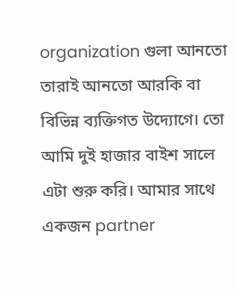organization গুলা আনতো তারাই আনতো আরকি বা বিভিন্ন ব্যক্তিগত উদ্যোগে। তো আমি দুই হাজার বাইশ সালে এটা শুরু করি। আমার সাথে একজন partner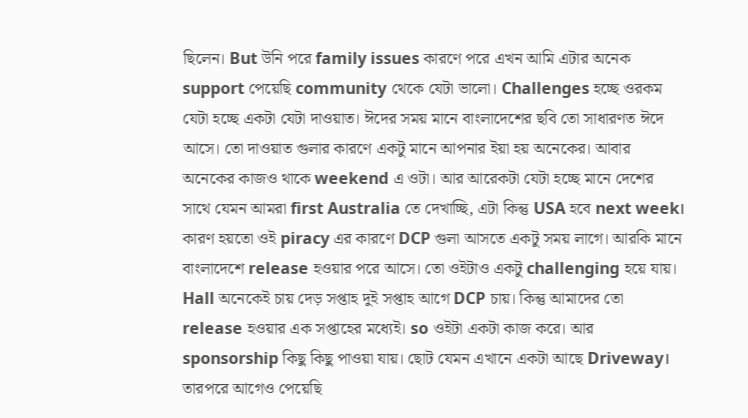ছিলেন। But উনি পরে family issues কারণে পরে এখন আমি এটার অনেক support পেয়েছি community থেকে যেটা ভালো। Challenges হচ্ছে ওরকম যেটা হচ্ছে একটা যেটা দাওয়াত। ঈদের সময় মানে বাংলাদেশের ছবি তো সাধারণত ঈদে আসে। তো দাওয়াত গুলার কারণে একটু মানে আপনার ইয়া হয় অনেকের। আবার অনেকের কাজও থাকে weekend এ ওটা। আর আরেকটা যেটা হচ্ছে মানে দেশের সাথে যেমন আমরা first Australia তে দেখাচ্ছি, এটা কিন্তু USA হবে next week। কারণ হয়তো ওই piracy এর কারণে DCP গুলা আসতে একটু সময় লাগে। আরকি মানে বাংলাদেশে release হওয়ার পরে আসে। তো ওইটাও একটু challenging হয়ে যায়। Hall অনেকেই চায় দেড় সপ্তাহ দুই সপ্তাহ আগে DCP চায়। কিন্তু আমাদের তো release হওয়ার এক সপ্তাহের মধ্যেই। so ওইটা একটা কাজ করে। আর sponsorship কিছু কিছু পাওয়া যায়। ছোট যেমন এখানে একটা আছে Driveway।
তারপরে আগেও পেয়েছি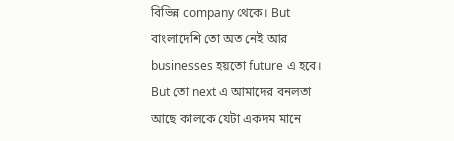বিভিন্ন company থেকে। But বাংলাদেশি তো অত নেই আর businesses হয়তো future এ হবে। But তো next এ আমাদের বনলতা আছে কালকে যেটা একদম মানে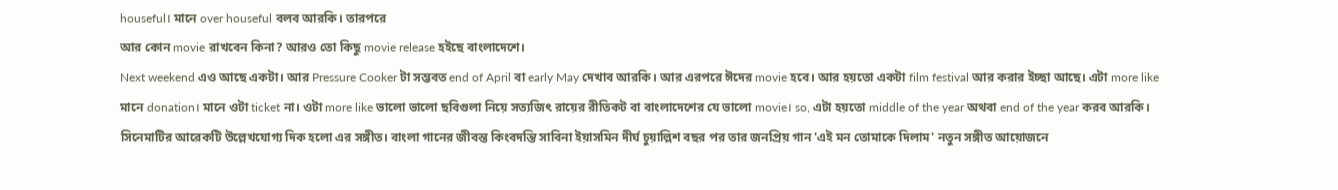houseful। মানে over houseful বলব আরকি। তারপরে
আর কোন movie রাখবেন কিনা? আরও তো কিছু movie release হইছে বাংলাদেশে।
Next weekend এও আছে একটা। আর Pressure Cooker টা সম্ভবত end of April বা early May দেখাব আরকি। আর এরপরে ঈদের movie হবে। আর হয়তো একটা film festival আর করার ইচ্ছা আছে। এটা more like মানে donation। মানে ওটা ticket না। ওটা more like ভালো ভালো ছবিগুলা নিয়ে সত্যজিৎ রায়ের রীতিকট বা বাংলাদেশের যে ভালো movie। so, এটা হয়তো middle of the year অথবা end of the year করব আরকি।
সিনেমাটির আরেকটি উল্লেখযোগ্য দিক হলো এর সঙ্গীত। বাংলা গানের জীবন্ত কিংবদন্তি সাবিনা ইয়াসমিন দীর্ঘ চুয়াল্লিশ বছর পর তার জনপ্রিয় গান 'এই মন তোমাকে দিলাম' নতুন সঙ্গীত আয়োজনে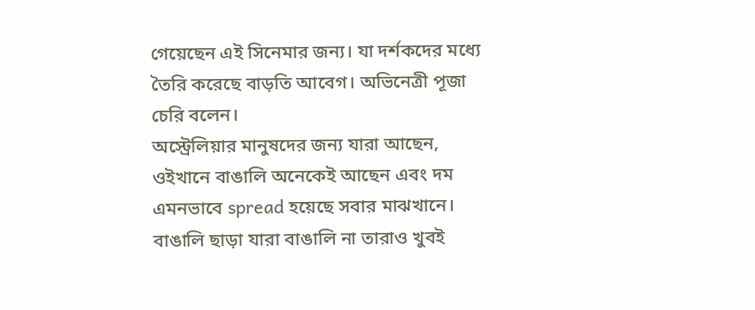গেয়েছেন এই সিনেমার জন্য। যা দর্শকদের মধ্যে তৈরি করেছে বাড়তি আবেগ। অভিনেত্রী পূজা চেরি বলেন।
অস্ট্রেলিয়ার মানুষদের জন্য যারা আছেন, ওইখানে বাঙালি অনেকেই আছেন এবং দম এমনভাবে spread হয়েছে সবার মাঝখানে। বাঙালি ছাড়া যারা বাঙালি না তারাও খুবই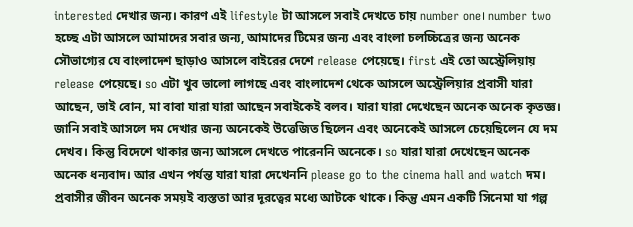interested দেখার জন্য। কারণ এই lifestyle টা আসলে সবাই দেখতে চায় number one। number two হচ্ছে এটা আসলে আমাদের সবার জন্য, আমাদের টিমের জন্য এবং বাংলা চলচ্চিত্রের জন্য অনেক সৌভাগ্যের যে বাংলাদেশ ছাড়াও আসলে বাইরের দেশে release পেয়েছে। first এই তো অস্ট্রেলিয়ায় release পেয়েছে। so এটা খুব ভালো লাগছে এবং বাংলাদেশ থেকে আসলে অস্ট্রেলিয়ার প্রবাসী যারা আছেন, ভাই বোন, মা বাবা যারা যারা আছেন সবাইকেই বলব। যারা যারা দেখেছেন অনেক অনেক কৃতজ্ঞ। জানি সবাই আসলে দম দেখার জন্য অনেকেই উত্তেজিত ছিলেন এবং অনেকেই আসলে চেয়েছিলেন যে দম দেখব। কিন্তু বিদেশে থাকার জন্য আসলে দেখতে পারেননি অনেকে। so যারা যারা দেখেছেন অনেক অনেক ধন্যবাদ। আর এখন পর্যন্ত যারা যারা দেখেননি please go to the cinema hall and watch দম।
প্রবাসীর জীবন অনেক সময়ই ব্যস্ততা আর দূরত্বের মধ্যে আটকে থাকে। কিন্তু এমন একটি সিনেমা যা গল্প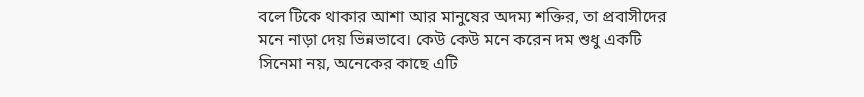বলে টিকে থাকার আশা আর মানুষের অদম্য শক্তির, তা প্রবাসীদের মনে নাড়া দেয় ভিন্নভাবে। কেউ কেউ মনে করেন দম শুধু একটি সিনেমা নয়, অনেকের কাছে এটি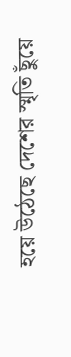হয়ে উঠেছে দেশের স্মৃতি ছুঁয়ে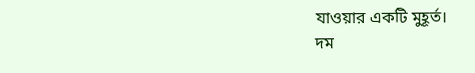যাওয়ার একটি মুহূর্ত।
দম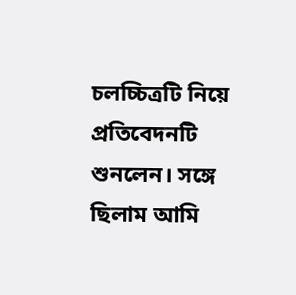চলচ্চিত্রটি নিয়ে প্রতিবেদনটি শুনলেন। সঙ্গে ছিলাম আমি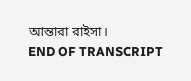আন্তারা রাইসা।
END OF TRANSCRIPT